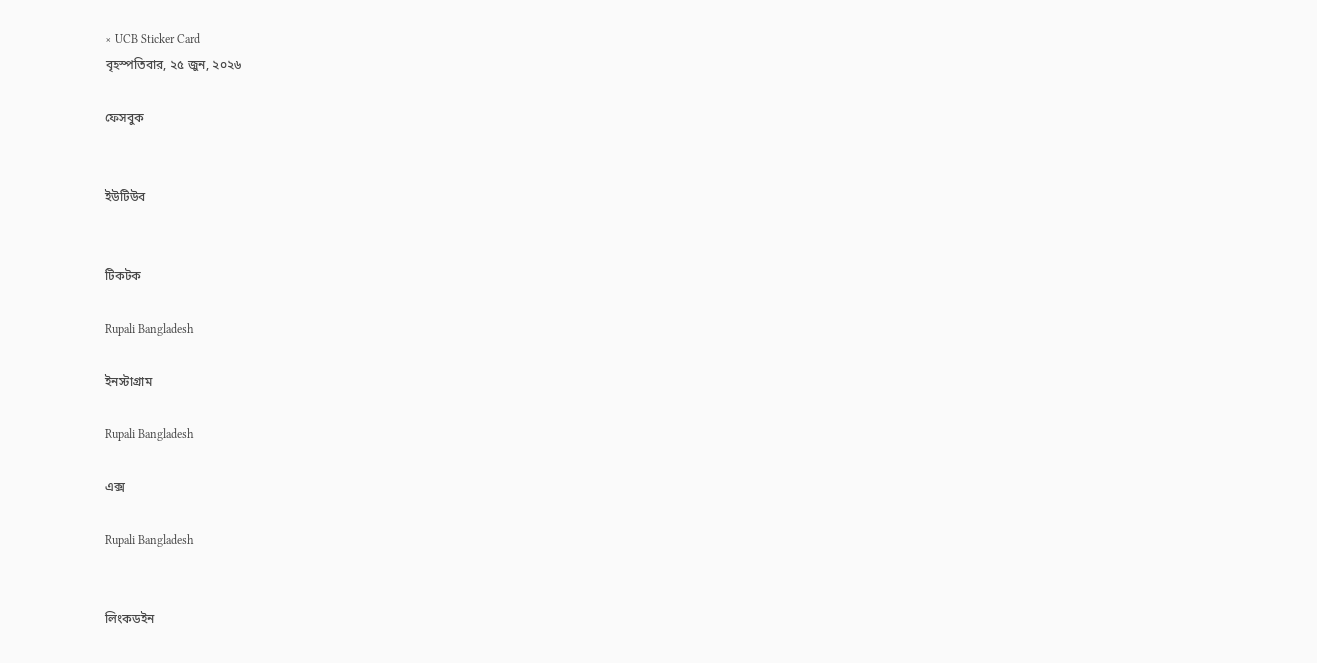× UCB Sticker Card
বৃহস্পতিবার, ২৫ জুন, ২০২৬

ফেসবুক


ইউটিউব


টিকটক

Rupali Bangladesh

ইনস্টাগ্রাম

Rupali Bangladesh

এক্স

Rupali Bangladesh


লিংকডইন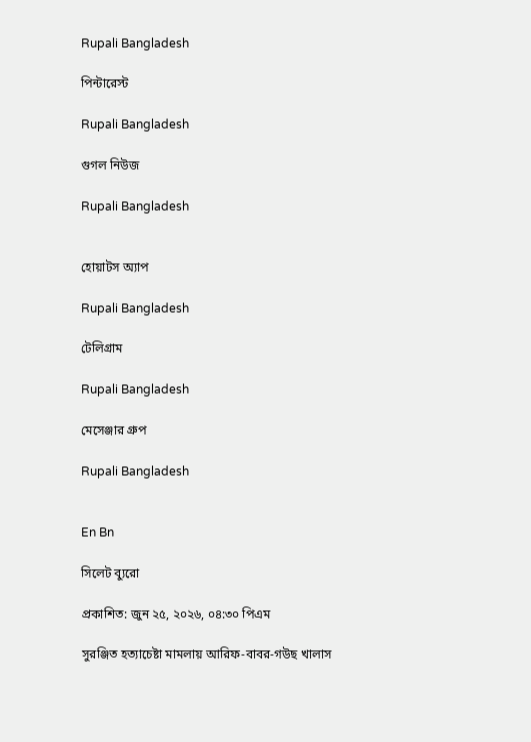Rupali Bangladesh

পিন্টারেস্ট

Rupali Bangladesh

গুগল নিউজ

Rupali Bangladesh


হোয়াটস অ্যাপ

Rupali Bangladesh

টেলিগ্রাম

Rupali Bangladesh

মেসেঞ্জার গ্রুপ

Rupali Bangladesh


En Bn

সিলেট ব্যুরো

প্রকাশিত: জুন ২৫, ২০২৬, ০৪:৩০ পিএম

সুরঞ্জিত হত্যাচেষ্টা মামলায় আরিফ-বাবর-গউছ খালাস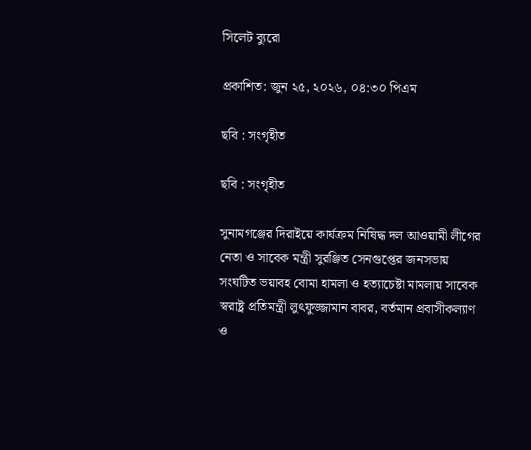সিলেট ব্যুরো

প্রকাশিত: জুন ২৫, ২০২৬, ০৪:৩০ পিএম

ছবি : সংগৃহীত

ছবি : সংগৃহীত

সুনামগঞ্জের দিরাইয়ে কার্যক্রম নিষিদ্ধ দল আওয়ামী লীগের নেতা ও সাবেক মন্ত্রী সুরঞ্জিত সেনগুপ্তের জনসভায় সংঘটিত ভয়াবহ বোমা হামলা ও হত্যাচেষ্টা মামলায় সাবেক স্বরাষ্ট্র প্রতিমন্ত্রী লুৎফুজ্জামান বাবর, বর্তমান প্রবাসীকল্যাণ ও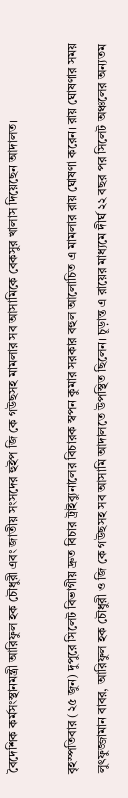বৈদেশিক কর্মসংস্থানমন্ত্রী আরিফুল হক চৌধুরী এবং জাতীয় সংসদের হুইপ জি কে গউছসহ মামলার সব আসামিকে বেকসুর খালাস দিয়েছেন আদালত।

বৃহস্পতিবার (২৫ জুন) দুপুরে সিলেট বিভাগীয় দ্রুত বিচার ট্রাইব্যুনালের বিচারক স্বপন কুমার সরকার বহুল আলোচিত এ মামলার রায় ঘোষণা করেন। রায় ঘোষণার সময় লুৎফুজ্জামান বাবর, আরিফুল হক চৌধুরী ও জি কে গউছসহ সব আসামি আদালতে উপস্থিত ছিলেন। চূড়ান্ত এ রায়ের মাধ্যমে দীর্ঘ ২২ বছর পর সিলেট অঞ্চলের অন্যতম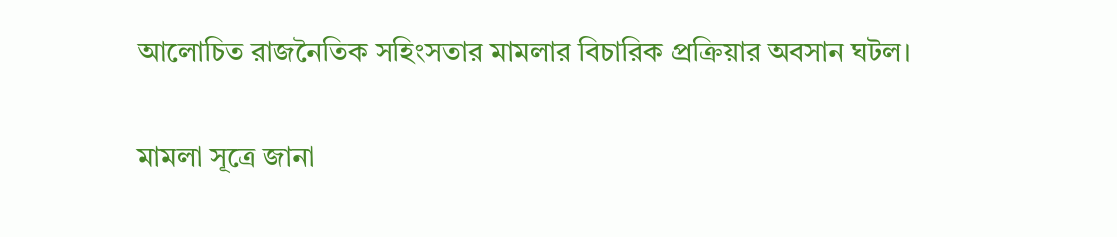আলোচিত রাজনৈতিক সহিংসতার মামলার বিচারিক প্রক্রিয়ার অবসান ঘটল।

মামলা সূত্রে জানা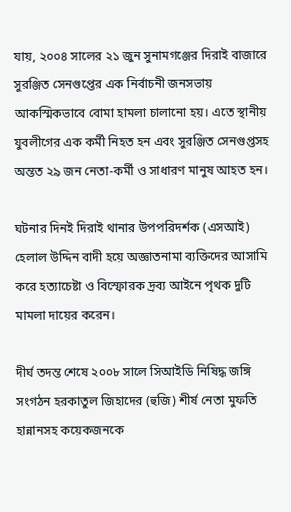যায়, ২০০৪ সালের ২১ জুন সুনামগঞ্জের দিরাই বাজারে সুরঞ্জিত সেনগুপ্তের এক নির্বাচনী জনসভায় আকস্মিকভাবে বোমা হামলা চালানো হয়। এতে স্থানীয় যুবলীগের এক কর্মী নিহত হন এবং সুরঞ্জিত সেনগুপ্তসহ অন্তত ২৯ জন নেতা-কর্মী ও সাধারণ মানুষ আহত হন।

ঘটনার দিনই দিরাই থানার উপপরিদর্শক (এসআই) হেলাল উদ্দিন বাদী হয়ে অজ্ঞাতনামা ব্যক্তিদের আসামি করে হত্যাচেষ্টা ও বিস্ফোরক দ্রব্য আইনে পৃথক দুটি মামলা দায়ের করেন।

দীর্ঘ তদন্ত শেষে ২০০৮ সালে সিআইডি নিষিদ্ধ জঙ্গি সংগঠন হরকাতুল জিহাদের (হুজি) শীর্ষ নেতা মুফতি হান্নানসহ কয়েকজনকে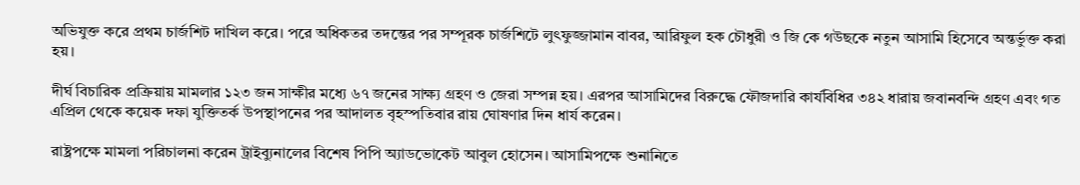অভিযুক্ত করে প্রথম চার্জশিট দাখিল করে। পরে অধিকতর তদন্তের পর সম্পূরক চার্জশিটে লুৎফুজ্জামান বাবর, আরিফুল হক চৌধুরী ও জি কে গউছকে নতুন আসামি হিসেবে অন্তর্ভুক্ত করা হয়।

দীর্ঘ বিচারিক প্রক্রিয়ায় মামলার ১২৩ জন সাক্ষীর মধ্যে ৬৭ জনের সাক্ষ্য গ্রহণ ও জেরা সম্পন্ন হয়। এরপর আসামিদের বিরুদ্ধে ফৌজদারি কার্যবিধির ৩৪২ ধারায় জবানবন্দি গ্রহণ এবং গত এপ্রিল থেকে কয়েক দফা যুক্তিতর্ক উপস্থাপনের পর আদালত বৃহস্পতিবার রায় ঘোষণার দিন ধার্য করেন।

রাষ্ট্রপক্ষে মামলা পরিচালনা করেন ট্রাইব্যুনালের বিশেষ পিপি অ্যাডভোকেট আবুল হোসেন। আসামিপক্ষে শুনানিতে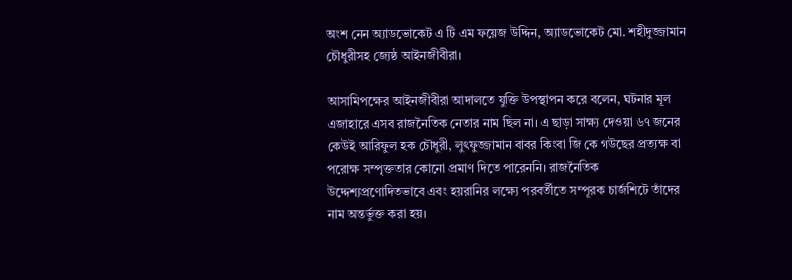অংশ নেন অ্যাডভোকেট এ টি এম ফয়েজ উদ্দিন, অ্যাডভোকেট মো. শহীদুজ্জামান চৌধুরীসহ জ্যেষ্ঠ আইনজীবীরা।

আসামিপক্ষের আইনজীবীরা আদালতে যুক্তি উপস্থাপন করে বলেন, ঘটনার মূল এজাহারে এসব রাজনৈতিক নেতার নাম ছিল না। এ ছাড়া সাক্ষ্য দেওয়া ৬৭ জনের কেউই আরিফুল হক চৌধুরী, লুৎফুজ্জামান বাবর কিংবা জি কে গউছের প্রত্যক্ষ বা পরোক্ষ সম্পৃক্ততার কোনো প্রমাণ দিতে পারেননি। রাজনৈতিক উদ্দেশ্যপ্রণোদিতভাবে এবং হয়রানির লক্ষ্যে পরবর্তীতে সম্পূরক চার্জশিটে তাঁদের নাম অন্তর্ভুক্ত করা হয়।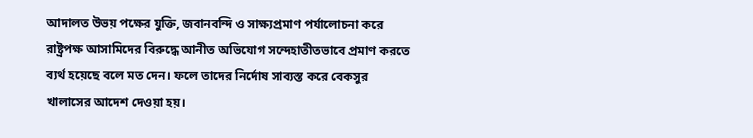আদালত উভয় পক্ষের যুক্তি, জবানবন্দি ও সাক্ষ্যপ্রমাণ পর্যালোচনা করে রাষ্ট্রপক্ষ আসামিদের বিরুদ্ধে আনীত অভিযোগ সন্দেহাতীতভাবে প্রমাণ করতে ব্যর্থ হয়েছে বলে মত দেন। ফলে তাদের নির্দোষ সাব্যস্ত করে বেকসুর খালাসের আদেশ দেওয়া হয়।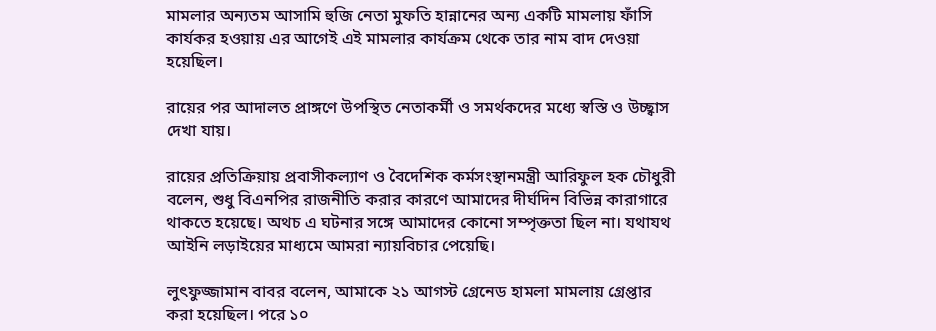মামলার অন্যতম আসামি হুজি নেতা মুফতি হান্নানের অন্য একটি মামলায় ফাঁসি কার্যকর হওয়ায় এর আগেই এই মামলার কার্যক্রম থেকে তার নাম বাদ দেওয়া হয়েছিল।

রায়ের পর আদালত প্রাঙ্গণে উপস্থিত নেতাকর্মী ও সমর্থকদের মধ্যে স্বস্তি ও উচ্ছ্বাস দেখা যায়।

রায়ের প্রতিক্রিয়ায় প্রবাসীকল্যাণ ও বৈদেশিক কর্মসংস্থানমন্ত্রী আরিফুল হক চৌধুরী বলেন, শুধু বিএনপির রাজনীতি করার কারণে আমাদের দীর্ঘদিন বিভিন্ন কারাগারে থাকতে হয়েছে। অথচ এ ঘটনার সঙ্গে আমাদের কোনো সম্পৃক্ততা ছিল না। যথাযথ আইনি লড়াইয়ের মাধ্যমে আমরা ন্যায়বিচার পেয়েছি।

লুৎফুজ্জামান বাবর বলেন, আমাকে ২১ আগস্ট গ্রেনেড হামলা মামলায় গ্রেপ্তার করা হয়েছিল। পরে ১০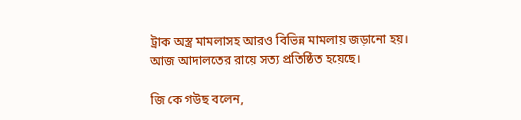ট্রাক অস্ত্র মামলাসহ আরও বিভিন্ন মামলায় জড়ানো হয়। আজ আদালতের রায়ে সত্য প্রতিষ্ঠিত হয়েছে।

জি কে গউছ বলেন,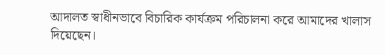আদালত স্বাধীনভাবে বিচারিক কার্যক্রম পরিচালনা করে আমাদের খালাস দিয়েছেন।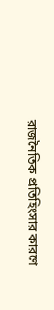রাজনৈতিক প্রতিহিংসার কারণে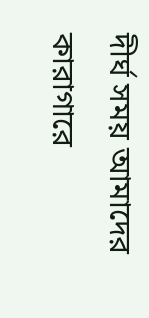দীর্ঘ সময় আমাদের কারাগারে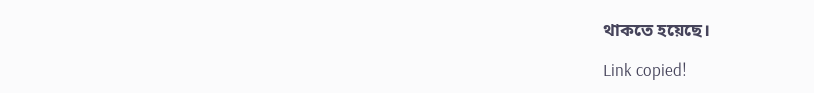থাকতে হয়েছে।

Link copied!